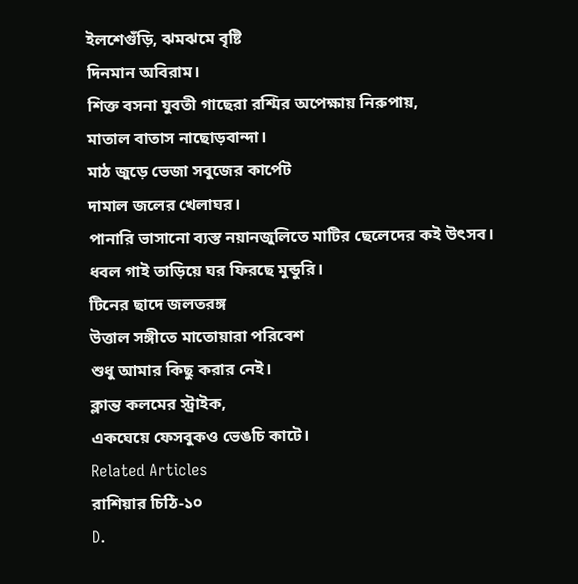ইলশেগুঁড়ি, ঝমঝমে বৃষ্টি
দিনমান অবিরাম।
শিক্ত বসনা যুবতী গাছেরা রশ্মির অপেক্ষায় নিরুপায়,
মাতাল বাতাস নাছোড়বান্দা।
মাঠ জুড়ে ভেজা সবুজের কার্পেট
দামাল জলের খেলাঘর।
পানারি ভাসানো ব্যস্ত নয়ানজুলিতে মাটির ছেলেদের কই উৎসব।
ধবল গাই তাড়িয়ে ঘর ফিরছে মুন্ডুরি।
টিনের ছাদে জলতরঙ্গ
উত্তাল সঙ্গীতে মাতোয়ারা পরিবেশ
শুধু আমার কিছু করার নেই।
ক্লান্ত কলমের স্ট্রাইক,
একঘেয়ে ফেসবুকও ভেঙচি কাটে।
Related Articles
রাশিয়ার চিঠি-১০
D.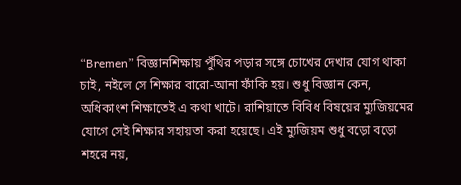“Bremen” বিজ্ঞানশিক্ষায় পুঁথির পড়ার সঙ্গে চোখের দেখার যোগ থাকা চাই, নইলে সে শিক্ষার বারো-আনা ফাঁকি হয়। শুধু বিজ্ঞান কেন, অধিকাংশ শিক্ষাতেই এ কথা খাটে। রাশিয়াতে বিবিধ বিষয়ের ম্যুজিয়মের যোগে সেই শিক্ষার সহায়তা করা হয়েছে। এই ম্যুজিয়ম শুধু বড়ো বড়ো শহরে নয়,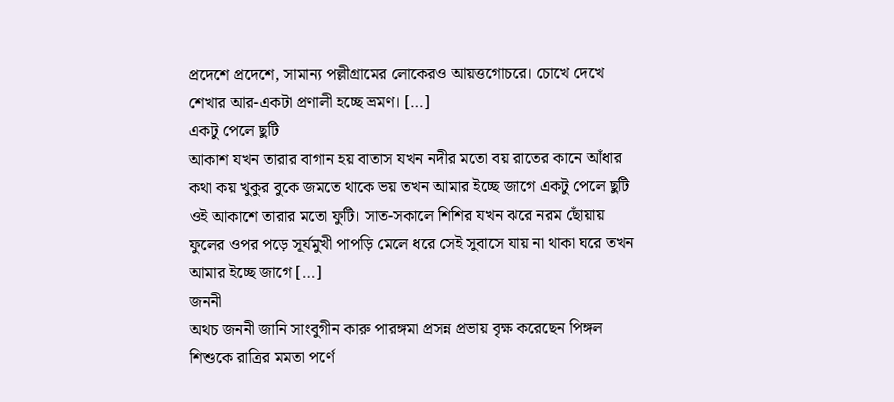প্রদেশে প্রদেশে, সামান্য পল্লীগ্রামের লোকেরও আয়ত্তগোচরে। চোখে দেখে শেখার আর-একটা প্রণালী হচ্ছে ভ্রমণ। […]
একটু পেলে ছুটি
আকাশ যখন তারার বাগান হয় বাতাস যখন নদীর মতো বয় রাতের কানে আঁধার কথা কয় খুকুর বুকে জমতে থাকে ভয় তখন আমার ইচ্ছে জাগে একটু পেলে ছুটি ওই আকাশে তারার মতো ফুটি। সাত-সকালে শিশির যখন ঝরে নরম ছোঁয়ায় ফুলের ওপর পড়ে সূর্যমুখী পাপড়ি মেলে ধরে সেই সুবাসে যায় না থাকা ঘরে তখন আমার ইচ্ছে জাগে […]
জননী
অথচ জননী জানি সাংবুগীন কারু পারঙ্গমা প্রসন্ন প্রভায় বৃক্ষ করেছেন পিঙ্গল শিশুকে রাত্রির মমতা পর্ণে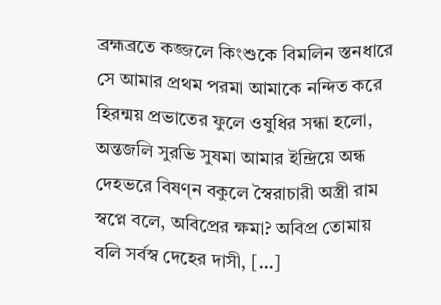ব্রহ্মব্রতে কজ্জলে কিংশুকে বিমলিন স্তনধারে সে আমার প্রথম পরমা আমাকে নন্দিত করে হিরন্ময় প্রভাতের ফুলে ওষুধির সন্ধা হলো, অন্তজলি সুরভি সুষমা আমার ইন্দ্রিয়ে অন্ধ দেহভরে বিষণ্ন বকুলে স্বৈরাচারী অস্ত্রী রাম স্বপ্নে বলে, অবিপ্রের ক্ষমা? অবিপ্র তোমায় বলি সর্বস্ব দেহের দাসী, […]